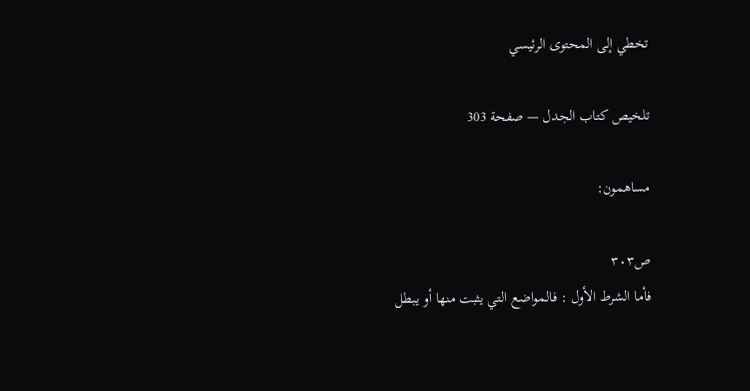تخطي إلى المحتوى الرئيسي

تلخيص كتاب الجدل — صفحة 303

مساهمون:

ص٣٠٣
فأما الشرط الأول : فالمواضع التي يثبت منها أو يبطل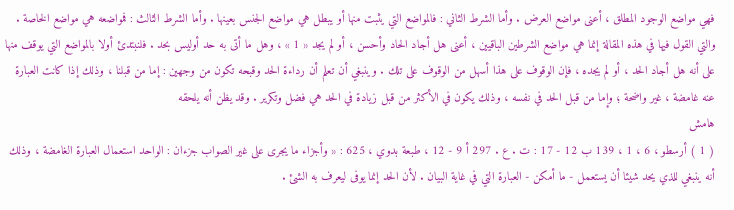فهي مواضع الوجود المطلق ، أعنى مواضع العرض . وأما الشرط الثاني : فالمواضع التي يثبت منها أو يبطل هي مواضع الجنس بعينها . وأما الشرط الثالث : فمواضعه هي مواضع الخاصة . والتي القول فيها في هذه المقالة إنما هي مواضع الشرطين الباقيين ، أعنى هل أجاد الحاد وأحسن ، أو لم يجد « 1 » ، وهل ما أتى به حد أوليس بحد . فلنبتدئ أولا بالمواضع التي يوقف منها على أنه هل أجاد الحد ، أو لم يجده ، فإن الوقوف على هذا أسهل من الوقوف على تلك . وينبغي أن تعلم أن رداءة الحد وقبحه تكون من وجهين : إما من قبلنا ، وذلك إذا كانت العبارة عنه غامضة ، غير واضحة ؛ وإما من قبل الحد في نفسه ، وذلك يكون في الأكثر من قبل زيادة في الحد هي فضل وتكرير . وقد يظن أنه يلحقه
هامش
( 1 ) أرسطو ، 6 ، 1 ، 139 ب 12 - 17 : ت . ع . 297 أ 9 - 12 ، طبعة بدوي ، 625 : « وأجزاء ما يجرى على غير الصواب جزءان : الواحد استعمال العبارة الغامضة ، وذلك أنه ينبغي للذي يحد شيئا أن يستعمل - ما أمكن - العبارة التي في غاية البيان . لأن الحد إنما يوفى ليعرف به الشئ .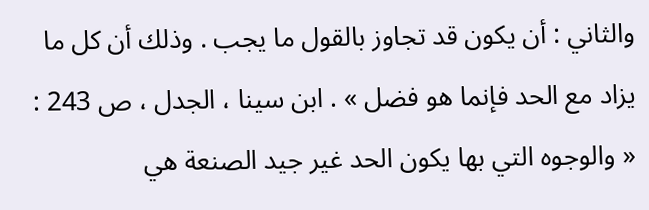والثاني : أن يكون قد تجاوز بالقول ما يجب . وذلك أن كل ما يزاد مع الحد فإنما هو فضل » . ابن سينا ، الجدل ، ص 243 : « والوجوه التي بها يكون الحد غير جيد الصنعة هي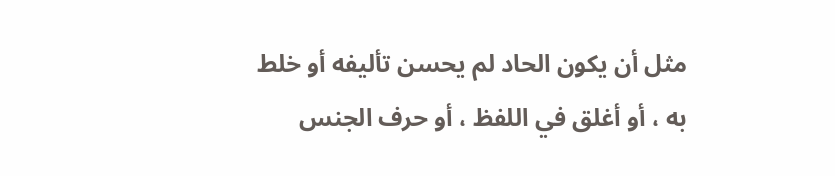مثل أن يكون الحاد لم يحسن تأليفه أو خلط به ، أو أغلق في اللفظ ، أو حرف الجنس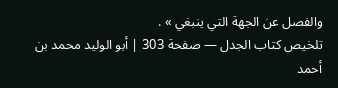والفصل عن الجهة التي ينبغي » .
تلخيص كتاب الجدل — صفحة 303 | أبو الوليد محمد بن أحمد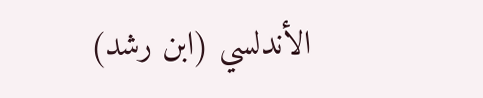الأندلسي (ابن رشد)